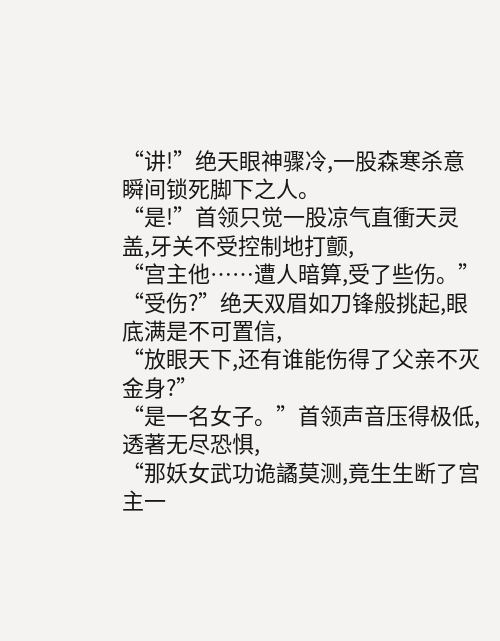“讲!”绝天眼神骤冷,一股森寒杀意瞬间锁死脚下之人。
“是!”首领只觉一股凉气直衝天灵盖,牙关不受控制地打颤,
“宫主他……遭人暗算,受了些伤。”
“受伤?”绝天双眉如刀锋般挑起,眼底满是不可置信,
“放眼天下,还有谁能伤得了父亲不灭金身?”
“是一名女子。”首领声音压得极低,透著无尽恐惧,
“那妖女武功诡譎莫测,竟生生断了宫主一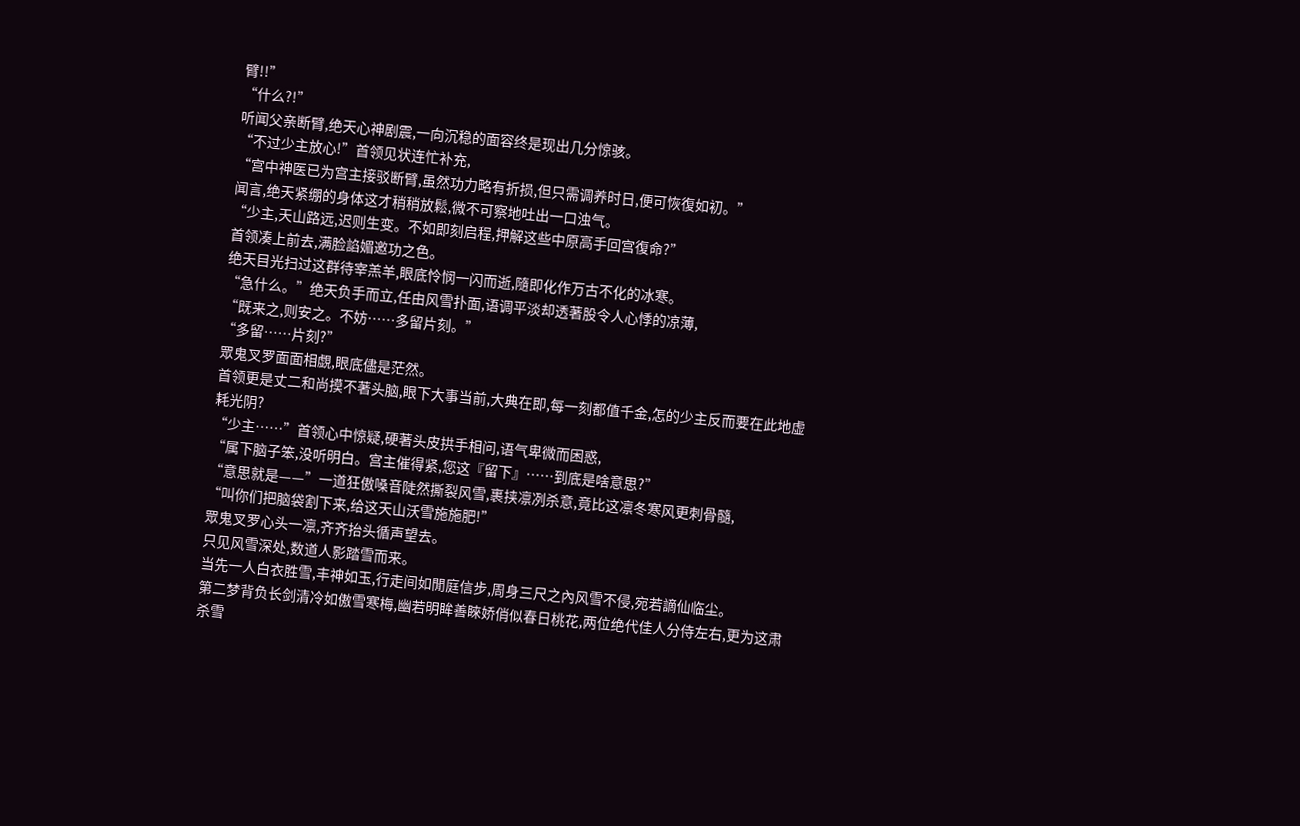臂!!”
“什么?!”
听闻父亲断臂,绝天心神剧震,一向沉稳的面容终是现出几分惊骇。
“不过少主放心!”首领见状连忙补充,
“宫中神医已为宫主接驳断臂,虽然功力略有折损,但只需调养时日,便可恢復如初。”
闻言,绝天紧绷的身体这才稍稍放鬆,微不可察地吐出一口浊气。
“少主,天山路远,迟则生变。不如即刻启程,押解这些中原高手回宫復命?”
首领凑上前去,满脸諂媚邀功之色。
绝天目光扫过这群待宰羔羊,眼底怜悯一闪而逝,隨即化作万古不化的冰寒。
“急什么。”绝天负手而立,任由风雪扑面,语调平淡却透著股令人心悸的凉薄,
“既来之,则安之。不妨……多留片刻。”
“多留……片刻?”
眾鬼叉罗面面相覷,眼底儘是茫然。
首领更是丈二和尚摸不著头脑,眼下大事当前,大典在即,每一刻都值千金,怎的少主反而要在此地虚耗光阴?
“少主……”首领心中惊疑,硬著头皮拱手相问,语气卑微而困惑,
“属下脑子笨,没听明白。宫主催得紧,您这『留下』……到底是啥意思?”
“意思就是——”一道狂傲嗓音陡然撕裂风雪,裹挟凛冽杀意,竟比这凛冬寒风更刺骨髓,
“叫你们把脑袋割下来,给这天山沃雪施施肥!”
眾鬼叉罗心头一凛,齐齐抬头循声望去。
只见风雪深处,数道人影踏雪而来。
当先一人白衣胜雪,丰神如玉,行走间如閒庭信步,周身三尺之內风雪不侵,宛若謫仙临尘。
第二梦背负长剑清冷如傲雪寒梅,幽若明眸善睞娇俏似春日桃花,两位绝代佳人分侍左右,更为这肃杀雪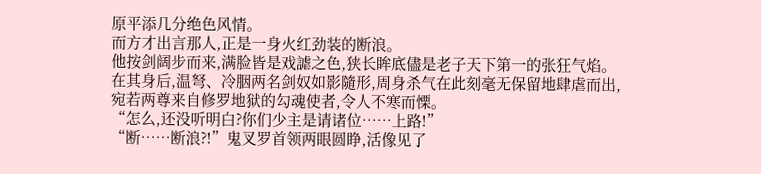原平添几分绝色风情。
而方才出言那人,正是一身火红劲装的断浪。
他按剑阔步而来,满脸皆是戏謔之色,狭长眸底儘是老子天下第一的张狂气焰。
在其身后,温弩、冷胭两名剑奴如影隨形,周身杀气在此刻毫无保留地肆虐而出,宛若两尊来自修罗地狱的勾魂使者,令人不寒而慄。
“怎么,还没听明白?你们少主是请诸位……上路!”
“断……断浪?!”鬼叉罗首领两眼圆睁,活像见了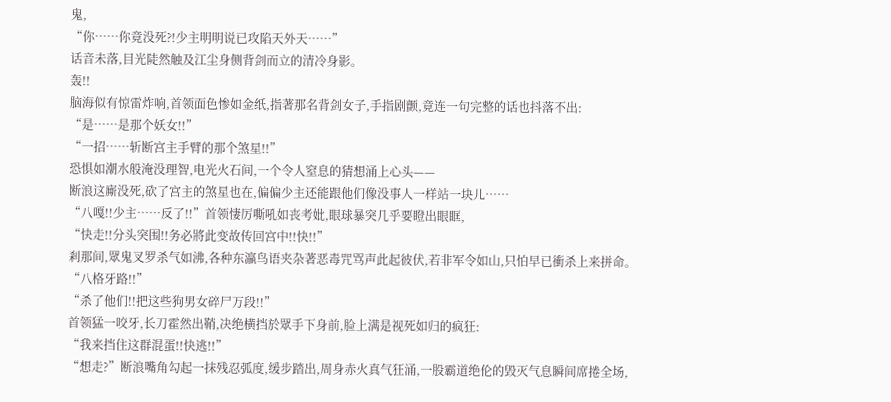鬼,
“你……你竟没死?!少主明明说已攻陷天外天……”
话音未落,目光陡然触及江尘身侧背剑而立的清冷身影。
轰!!
脑海似有惊雷炸响,首领面色惨如金纸,指著那名背剑女子,手指剧颤,竟连一句完整的话也抖落不出:
“是……是那个妖女!!”
“一招……斩断宫主手臂的那个煞星!!”
恐惧如潮水般淹没理智,电光火石间,一个令人窒息的猜想涌上心头——
断浪这廝没死,砍了宫主的煞星也在,偏偏少主还能跟他们像没事人一样站一块儿……
“八嘎!!少主……反了!!”首领悽厉嘶吼如丧考妣,眼球暴突几乎要瞪出眼眶,
“快走!!分头突围!!务必將此变故传回宫中!!快!!”
剎那间,眾鬼叉罗杀气如沸,各种东瀛鸟语夹杂著恶毒咒骂声此起彼伏,若非军令如山,只怕早已衝杀上来拼命。
“八格牙路!!”
“杀了他们!!把这些狗男女碎尸万段!!”
首领猛一咬牙,长刀霍然出鞘,决绝横挡於眾手下身前,脸上满是视死如归的疯狂:
“我来挡住这群混蛋!!快逃!!”
“想走?”断浪嘴角勾起一抹残忍弧度,缓步踏出,周身赤火真气狂涌,一股霸道绝伦的毁灭气息瞬间席捲全场,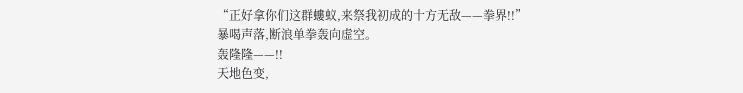“正好拿你们这群螻蚁,来祭我初成的十方无敌——拳界!!”
暴喝声落,断浪单拳轰向虚空。
轰隆隆——!!
天地色变,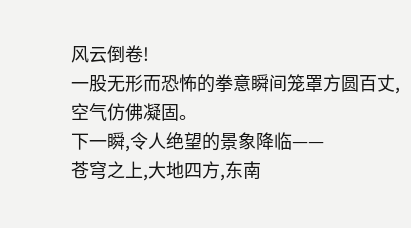风云倒卷!
一股无形而恐怖的拳意瞬间笼罩方圆百丈,空气仿佛凝固。
下一瞬,令人绝望的景象降临——
苍穹之上,大地四方,东南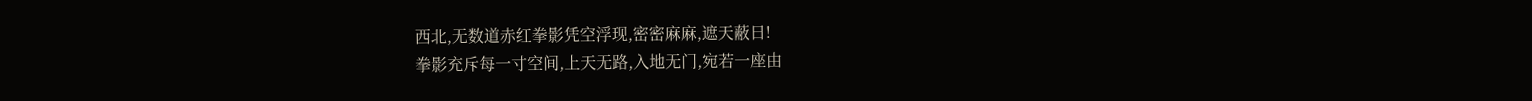西北,无数道赤红拳影凭空浮现,密密麻麻,遮天蔽日!
拳影充斥每一寸空间,上天无路,入地无门,宛若一座由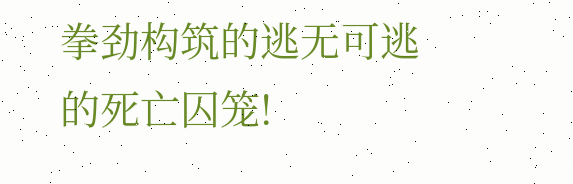拳劲构筑的逃无可逃的死亡囚笼!